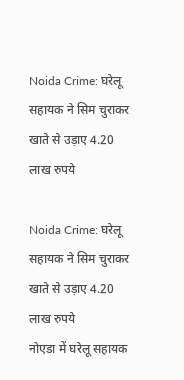Noida Crime: घरेलू सहायक ने सिम चुराकर खाते से उड़ाए 4.20 लाख रुपये

Noida Crime: घरेलू सहायक ने सिम चुराकर खाते से उड़ाए 4.20 लाख रुपये
नोएडा में घरेलू सहायक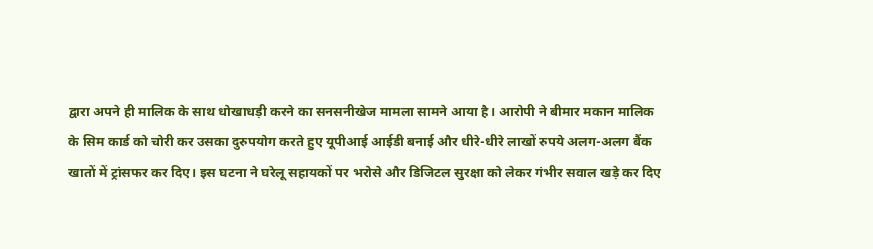द्वारा अपने ही मालिक के साथ धोखाधड़ी करने का सनसनीखेज मामला सामने आया है। आरोपी ने बीमार मकान मालिक के सिम कार्ड को चोरी कर उसका दुरुपयोग करते हुए यूपीआई आईडी बनाई और धीरे-धीरे लाखों रुपये अलग-अलग बैंक खातों में ट्रांसफर कर दिए। इस घटना ने घरेलू सहायकों पर भरोसे और डिजिटल सुरक्षा को लेकर गंभीर सवाल खड़े कर दिए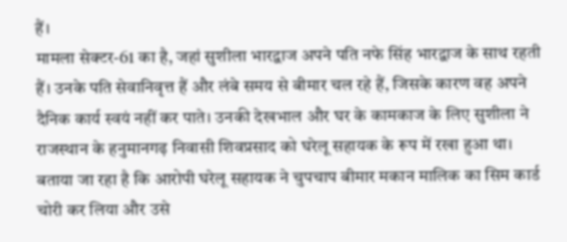हैं।
मामला सेक्टर-61 का है, जहां सुशीला भारद्वाज अपने पति नफे सिंह भारद्वाज के साथ रहती हैं। उनके पति सेवानिवृत्त हैं और लंबे समय से बीमार चल रहे हैं, जिसके कारण वह अपने दैनिक कार्य स्वयं नहीं कर पाते। उनकी देखभाल और घर के कामकाज के लिए सुशीला ने राजस्थान के हनुमानगढ़ निवासी शिवप्रसाद को घरेलू सहायक के रूप में रखा हुआ था।
बताया जा रहा है कि आरोपी घरेलू सहायक ने चुपचाप बीमार मकान मालिक का सिम कार्ड चोरी कर लिया और उसे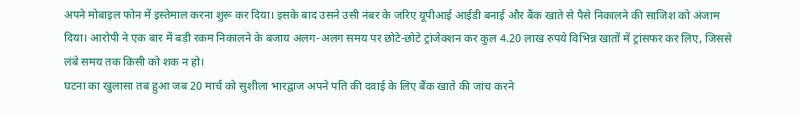अपने मोबाइल फोन में इस्तेमाल करना शुरू कर दिया। इसके बाद उसने उसी नंबर के जरिए यूपीआई आईडी बनाई और बैंक खाते से पैसे निकालने की साजिश को अंजाम दिया। आरोपी ने एक बार में बड़ी रकम निकालने के बजाय अलग-अलग समय पर छोटे-छोटे ट्रांजेक्शन कर कुल 4.20 लाख रुपये विभिन्न खातों में ट्रांसफर कर लिए, जिससे लंबे समय तक किसी को शक न हो।
घटना का खुलासा तब हुआ जब 20 मार्च को सुशीला भारद्वाज अपने पति की दवाई के लिए बैंक खाते की जांच करने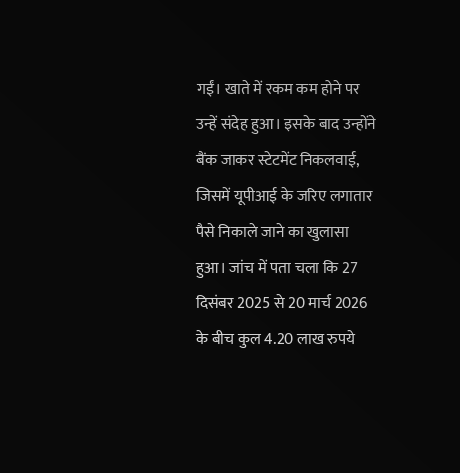गईं। खाते में रकम कम होने पर उन्हें संदेह हुआ। इसके बाद उन्होंने बैंक जाकर स्टेटमेंट निकलवाई, जिसमें यूपीआई के जरिए लगातार पैसे निकाले जाने का खुलासा हुआ। जांच में पता चला कि 27 दिसंबर 2025 से 20 मार्च 2026 के बीच कुल 4.20 लाख रुपये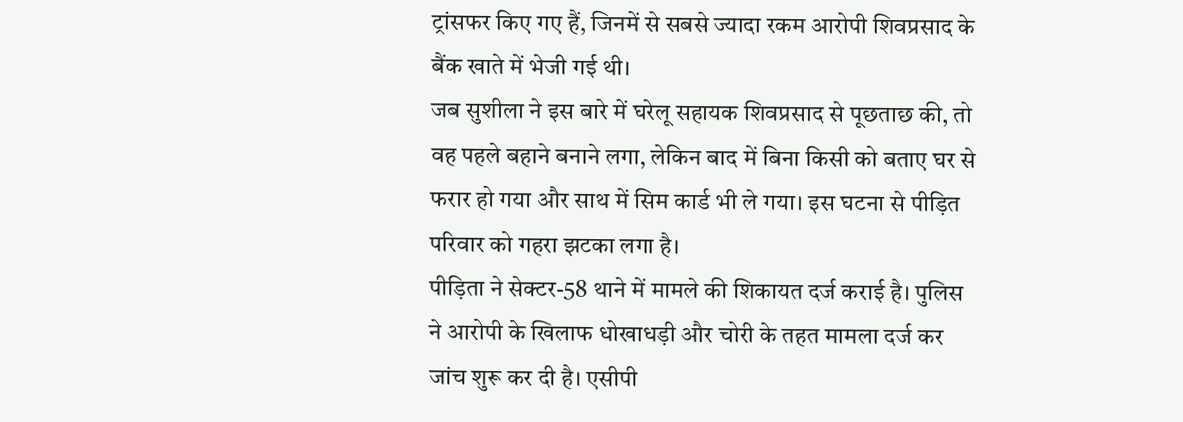ट्रांसफर किए गए हैं, जिनमें से सबसे ज्यादा रकम आरोपी शिवप्रसाद के बैंक खाते में भेजी गई थी।
जब सुशीला ने इस बारे में घरेलू सहायक शिवप्रसाद से पूछताछ की, तो वह पहले बहाने बनाने लगा, लेकिन बाद में बिना किसी को बताए घर से फरार हो गया और साथ में सिम कार्ड भी ले गया। इस घटना से पीड़ित परिवार को गहरा झटका लगा है।
पीड़िता ने सेक्टर-58 थाने में मामले की शिकायत दर्ज कराई है। पुलिस ने आरोपी के खिलाफ धोखाधड़ी और चोरी के तहत मामला दर्ज कर जांच शुरू कर दी है। एसीपी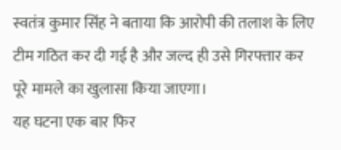स्वतंत्र कुमार सिंह ने बताया कि आरोपी की तलाश के लिए टीम गठित कर दी गई है और जल्द ही उसे गिरफ्तार कर पूरे मामले का खुलासा किया जाएगा।
यह घटना एक बार फिर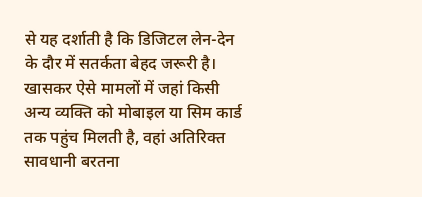से यह दर्शाती है कि डिजिटल लेन-देन के दौर में सतर्कता बेहद जरूरी है। खासकर ऐसे मामलों में जहां किसी अन्य व्यक्ति को मोबाइल या सिम कार्ड तक पहुंच मिलती है, वहां अतिरिक्त सावधानी बरतना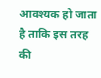आवश्यक हो जाता है ताकि इस तरह की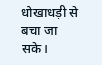धोखाधड़ी से बचा जा सके।